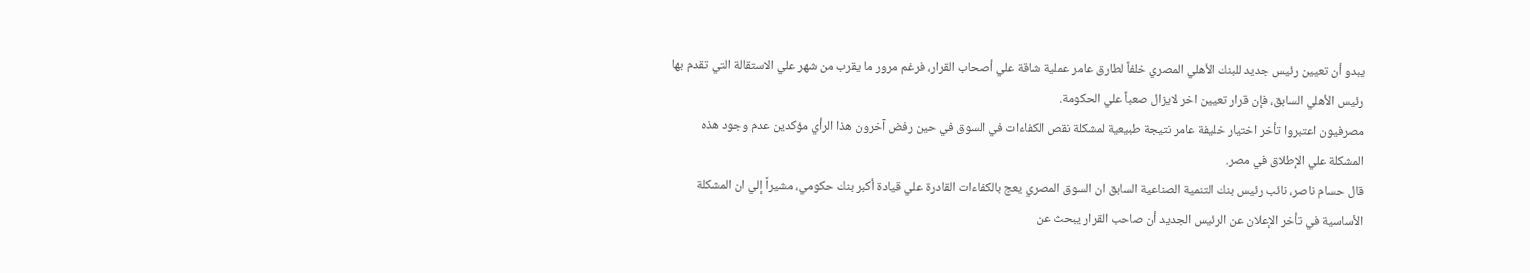يبدو أن تعيين رئيس جديد للبنك الأهلي المصري خلفاً لطارق عامر عملية شاقة علي أصحاب القرار، فرغم مرور ما يقرب من شهر علي الاستقالة التي تقدم بها رئيس الأهلي السابق، فإن قرار تعيين اخر لايزال صعباً علي الحكومة.
مصرفيون اعتبروا تأخر اختيار خليفة عامر نتيجة طبيعية لمشكلة نقص الكفاءات في السوق في حين رفض آخرون هذا الرأي مؤكدين عدم وجود هذه المشكلة علي الإطلاق في مصر.
قال حسام ناصر، نائب رئيس بنك التنمية الصناعية السابق ان السوق المصري يعج بالكفاءات القادرة علي قيادة أكبر بنك حكومي، مشيراً إلي ان المشكلة الأساسية في تأخر الإعلان عن الرئيس الجديد أن صاحب القرار يبحث عن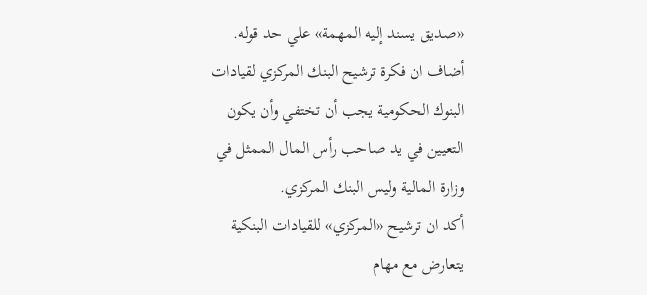«صديق يسند إليه المهمة» علي حد قوله.
أضاف ان فكرة ترشيح البنك المركزي لقيادات البنوك الحكومية يجب أن تختفي وأن يكون التعيين في يد صاحب رأس المال الممثل في وزارة المالية وليس البنك المركزي.
أكد ان ترشيح «المركزي» للقيادات البنكية يتعارض مع مهام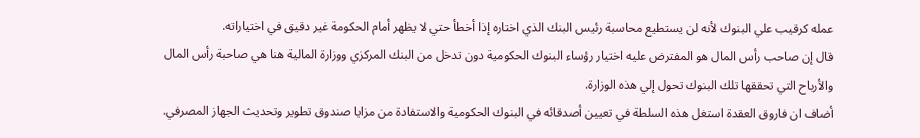عمله كرقيب علي البنوك لأنه لن يستطيع محاسبة رئيس البنك الذي اختاره إذا أخطأ حتي لا يظهر أمام الحكومة غير دقيق في اختياراته.
قال إن صاحب رأس المال هو المفترض عليه اختيار رؤساء البنوك الحكومية دون تدخل من البنك المركزي ووزارة المالية هنا هي صاحبة رأس المال والأرباح التي تحققها تلك البنوك تحول إلي هذه الوزارة.
أضاف ان فاروق العقدة استغل هذه السلطة في تعيين أصدقائه في البنوك الحكومية والاستفادة من مزايا صندوق تطوير وتحديث الجهاز المصرفي.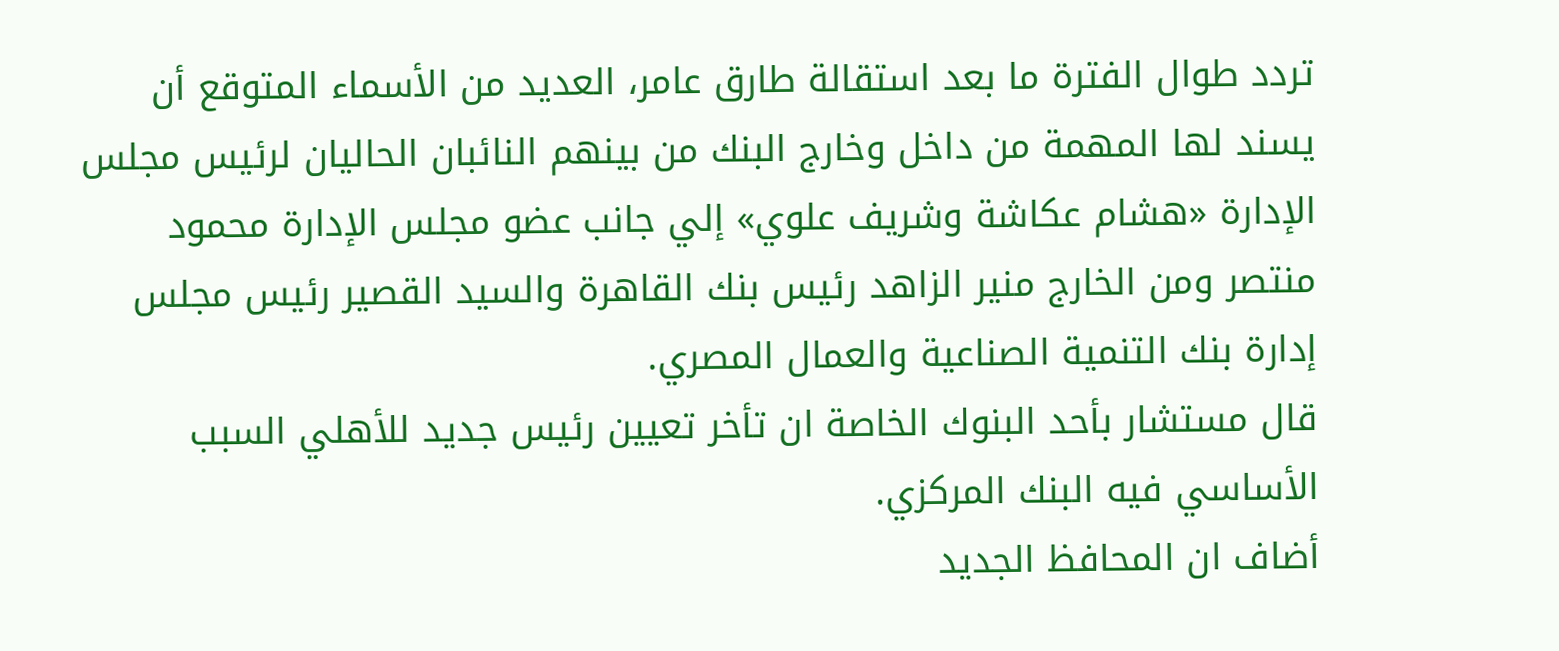تردد طوال الفترة ما بعد استقالة طارق عامر، العديد من الأسماء المتوقع أن يسند لها المهمة من داخل وخارج البنك من بينهم النائبان الحاليان لرئيس مجلس الإدارة «هشام عكاشة وشريف علوي» إلي جانب عضو مجلس الإدارة محمود منتصر ومن الخارج منير الزاهد رئيس بنك القاهرة والسيد القصير رئيس مجلس إدارة بنك التنمية الصناعية والعمال المصري.
قال مستشار بأحد البنوك الخاصة ان تأخر تعيين رئيس جديد للأهلي السبب الأساسي فيه البنك المركزي.
أضاف ان المحافظ الجديد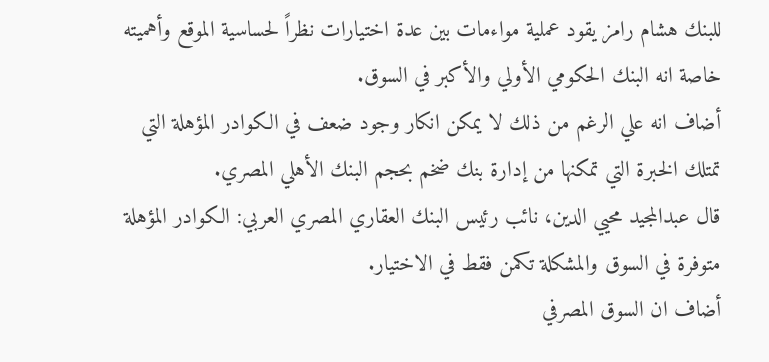للبنك هشام رامز يقود عملية مواءمات بين عدة اختيارات نظراً لحساسية الموقع وأهميته خاصة انه البنك الحكومي الأولي والأكبر في السوق.
أضاف انه علي الرغم من ذلك لا يمكن انكار وجود ضعف في الكوادر المؤهلة التي تمتلك الخبرة التي تمكنها من إدارة بنك ضخم بحجم البنك الأهلي المصري.
قال عبدالمجيد محيي الدين، نائب رئيس البنك العقاري المصري العربي: الكوادر المؤهلة متوفرة في السوق والمشكلة تكمن فقط في الاختيار.
أضاف ان السوق المصرفي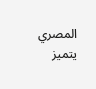المصري يتميز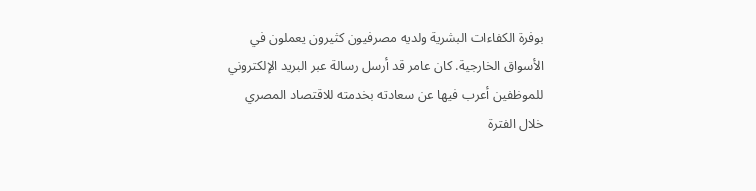بوفرة الكفاءات البشرية ولديه مصرفيون كثيرون يعملون في الأسواق الخارجية. كان عامر قد أرسل رسالة عبر البريد الإلكتروني للموظفين أعرب فيها عن سعادته بخدمته للاقتصاد المصري خلال الفترة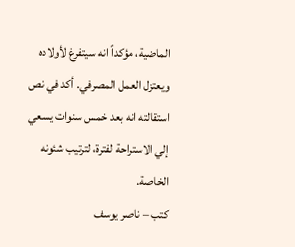الماضية، مؤكداً انه سيتفرغ لأولاده ويعتزل العمل المصرفي. أكد في نص استقالته انه بعد خمس سنوات يسعي إلي الاستراحة لفترة، لترتيب شئونه الخاصة.
كتب – ناصر يوسف